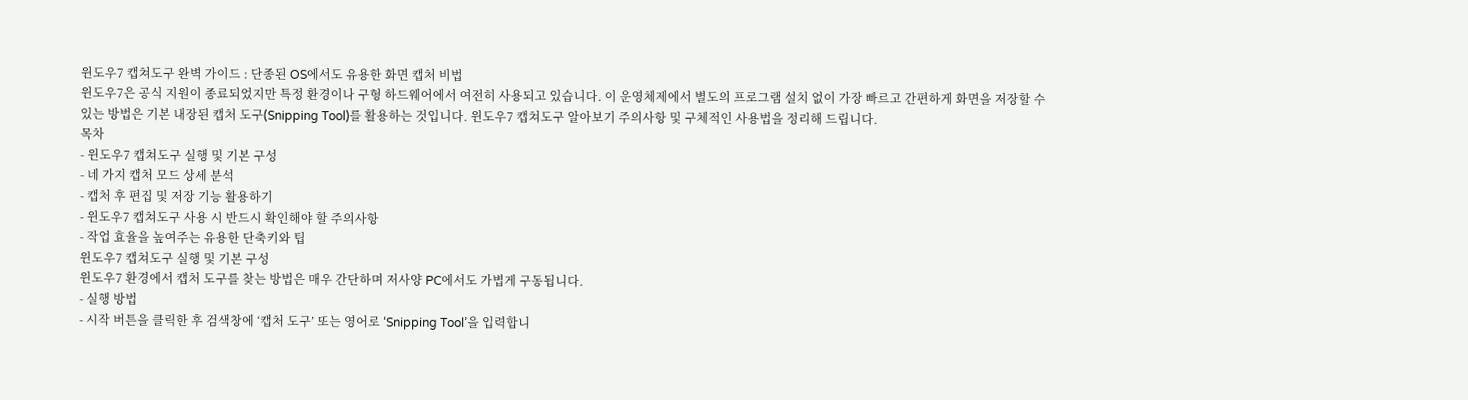윈도우7 캡쳐도구 완벽 가이드 : 단종된 OS에서도 유용한 화면 캡처 비법
윈도우7은 공식 지원이 종료되었지만 특정 환경이나 구형 하드웨어에서 여전히 사용되고 있습니다. 이 운영체제에서 별도의 프로그램 설치 없이 가장 빠르고 간편하게 화면을 저장할 수 있는 방법은 기본 내장된 캡처 도구(Snipping Tool)를 활용하는 것입니다. 윈도우7 캡쳐도구 알아보기 주의사항 및 구체적인 사용법을 정리해 드립니다.
목차
- 윈도우7 캡쳐도구 실행 및 기본 구성
- 네 가지 캡처 모드 상세 분석
- 캡처 후 편집 및 저장 기능 활용하기
- 윈도우7 캡쳐도구 사용 시 반드시 확인해야 할 주의사항
- 작업 효율을 높여주는 유용한 단축키와 팁
윈도우7 캡쳐도구 실행 및 기본 구성
윈도우7 환경에서 캡처 도구를 찾는 방법은 매우 간단하며 저사양 PC에서도 가볍게 구동됩니다.
- 실행 방법
- 시작 버튼을 클릭한 후 검색창에 ‘캡처 도구’ 또는 영어로 ‘Snipping Tool’을 입력합니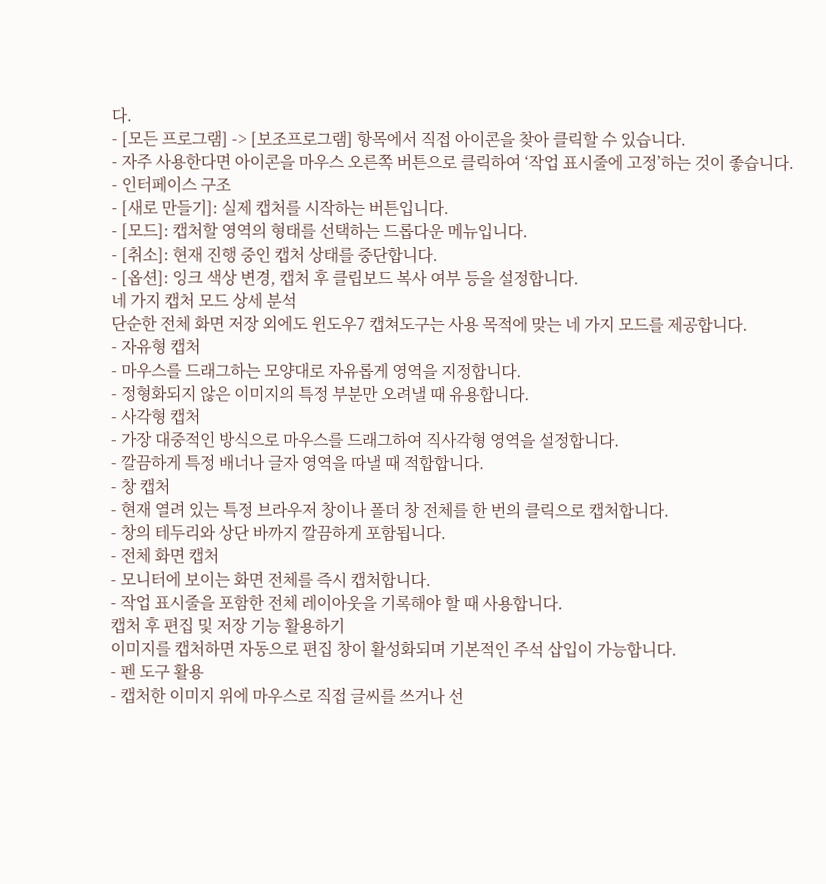다.
- [모든 프로그램] -> [보조프로그램] 항목에서 직접 아이콘을 찾아 클릭할 수 있습니다.
- 자주 사용한다면 아이콘을 마우스 오른쪽 버튼으로 클릭하여 ‘작업 표시줄에 고정’하는 것이 좋습니다.
- 인터페이스 구조
- [새로 만들기]: 실제 캡처를 시작하는 버튼입니다.
- [모드]: 캡처할 영역의 형태를 선택하는 드롭다운 메뉴입니다.
- [취소]: 현재 진행 중인 캡처 상태를 중단합니다.
- [옵션]: 잉크 색상 변경, 캡처 후 클립보드 복사 여부 등을 설정합니다.
네 가지 캡처 모드 상세 분석
단순한 전체 화면 저장 외에도 윈도우7 캡쳐도구는 사용 목적에 맞는 네 가지 모드를 제공합니다.
- 자유형 캡처
- 마우스를 드래그하는 모양대로 자유롭게 영역을 지정합니다.
- 정형화되지 않은 이미지의 특정 부분만 오려낼 때 유용합니다.
- 사각형 캡처
- 가장 대중적인 방식으로 마우스를 드래그하여 직사각형 영역을 설정합니다.
- 깔끔하게 특정 배너나 글자 영역을 따낼 때 적합합니다.
- 창 캡처
- 현재 열려 있는 특정 브라우저 창이나 폴더 창 전체를 한 번의 클릭으로 캡처합니다.
- 창의 테두리와 상단 바까지 깔끔하게 포함됩니다.
- 전체 화면 캡처
- 모니터에 보이는 화면 전체를 즉시 캡처합니다.
- 작업 표시줄을 포함한 전체 레이아웃을 기록해야 할 때 사용합니다.
캡처 후 편집 및 저장 기능 활용하기
이미지를 캡처하면 자동으로 편집 창이 활성화되며 기본적인 주석 삽입이 가능합니다.
- 펜 도구 활용
- 캡처한 이미지 위에 마우스로 직접 글씨를 쓰거나 선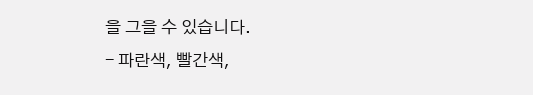을 그을 수 있습니다.
- 파란색, 빨간색,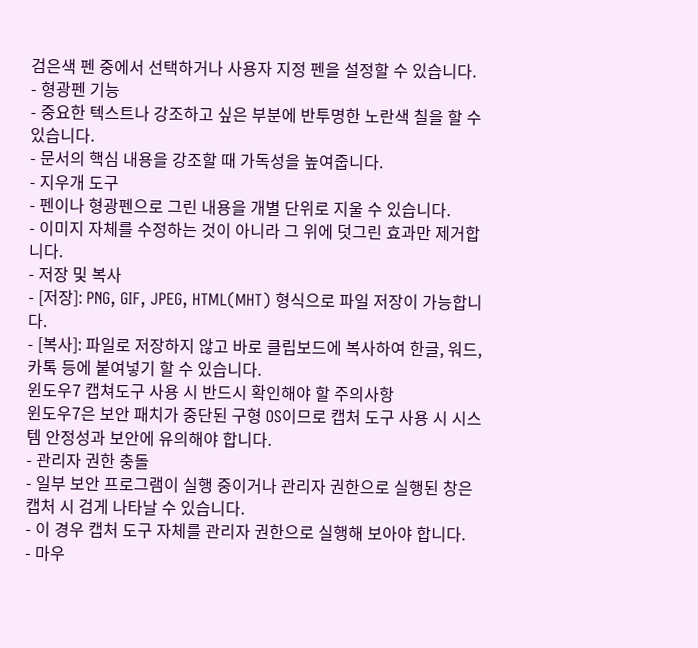검은색 펜 중에서 선택하거나 사용자 지정 펜을 설정할 수 있습니다.
- 형광펜 기능
- 중요한 텍스트나 강조하고 싶은 부분에 반투명한 노란색 칠을 할 수 있습니다.
- 문서의 핵심 내용을 강조할 때 가독성을 높여줍니다.
- 지우개 도구
- 펜이나 형광펜으로 그린 내용을 개별 단위로 지울 수 있습니다.
- 이미지 자체를 수정하는 것이 아니라 그 위에 덧그린 효과만 제거합니다.
- 저장 및 복사
- [저장]: PNG, GIF, JPEG, HTML(MHT) 형식으로 파일 저장이 가능합니다.
- [복사]: 파일로 저장하지 않고 바로 클립보드에 복사하여 한글, 워드, 카톡 등에 붙여넣기 할 수 있습니다.
윈도우7 캡쳐도구 사용 시 반드시 확인해야 할 주의사항
윈도우7은 보안 패치가 중단된 구형 OS이므로 캡처 도구 사용 시 시스템 안정성과 보안에 유의해야 합니다.
- 관리자 권한 충돌
- 일부 보안 프로그램이 실행 중이거나 관리자 권한으로 실행된 창은 캡처 시 검게 나타날 수 있습니다.
- 이 경우 캡처 도구 자체를 관리자 권한으로 실행해 보아야 합니다.
- 마우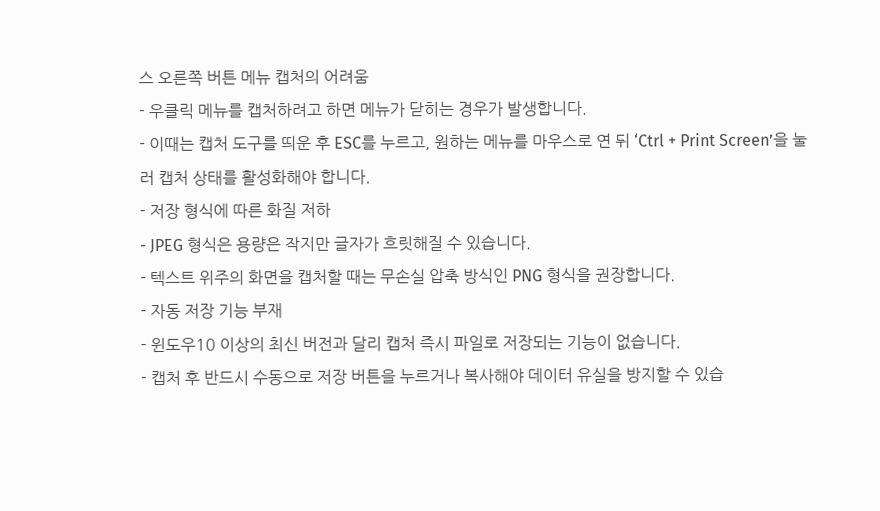스 오른쪽 버튼 메뉴 캡처의 어려움
- 우클릭 메뉴를 캡처하려고 하면 메뉴가 닫히는 경우가 발생합니다.
- 이때는 캡처 도구를 띄운 후 ESC를 누르고, 원하는 메뉴를 마우스로 연 뒤 ‘Ctrl + Print Screen’을 눌러 캡처 상태를 활성화해야 합니다.
- 저장 형식에 따른 화질 저하
- JPEG 형식은 용량은 작지만 글자가 흐릿해질 수 있습니다.
- 텍스트 위주의 화면을 캡처할 때는 무손실 압축 방식인 PNG 형식을 권장합니다.
- 자동 저장 기능 부재
- 윈도우10 이상의 최신 버전과 달리 캡처 즉시 파일로 저장되는 기능이 없습니다.
- 캡처 후 반드시 수동으로 저장 버튼을 누르거나 복사해야 데이터 유실을 방지할 수 있습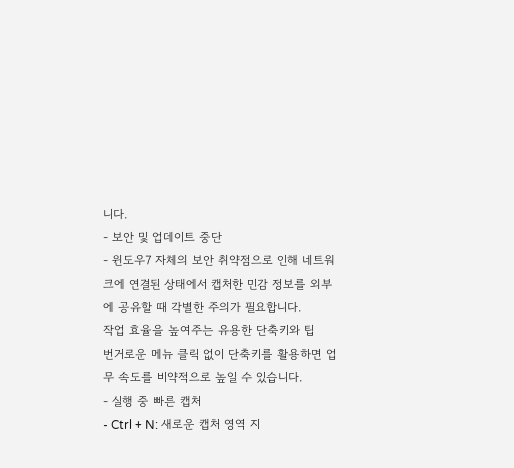니다.
- 보안 및 업데이트 중단
- 윈도우7 자체의 보안 취약점으로 인해 네트워크에 연결된 상태에서 캡처한 민감 정보를 외부에 공유할 때 각별한 주의가 필요합니다.
작업 효율을 높여주는 유용한 단축키와 팁
번거로운 메뉴 클릭 없이 단축키를 활용하면 업무 속도를 비약적으로 높일 수 있습니다.
- 실행 중 빠른 캡처
- Ctrl + N: 새로운 캡처 영역 지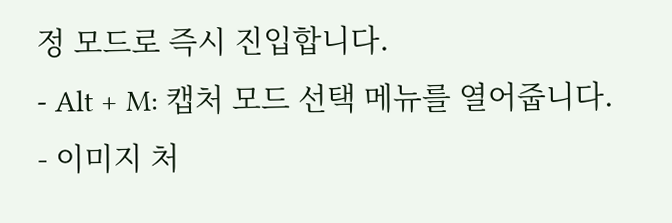정 모드로 즉시 진입합니다.
- Alt + M: 캡처 모드 선택 메뉴를 열어줍니다.
- 이미지 처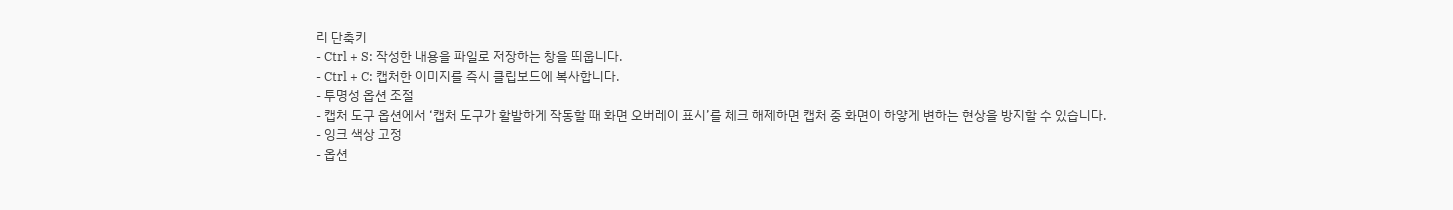리 단축키
- Ctrl + S: 작성한 내용을 파일로 저장하는 창을 띄웁니다.
- Ctrl + C: 캡처한 이미지를 즉시 클립보드에 복사합니다.
- 투명성 옵션 조절
- 캡처 도구 옵션에서 ‘캡처 도구가 활발하게 작동할 때 화면 오버레이 표시’를 체크 해제하면 캡처 중 화면이 하얗게 변하는 현상을 방지할 수 있습니다.
- 잉크 색상 고정
- 옵션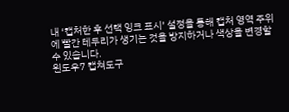내 ‘캡처한 후 선택 잉크 표시’ 설정을 통해 캡처 영역 주위에 빨간 테두리가 생기는 것을 방지하거나 색상을 변경할 수 있습니다.
윈도우7 캡쳐도구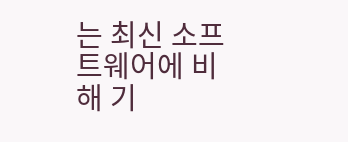는 최신 소프트웨어에 비해 기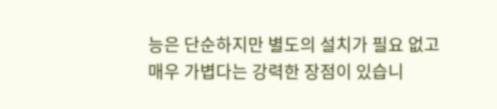능은 단순하지만 별도의 설치가 필요 없고 매우 가볍다는 강력한 장점이 있습니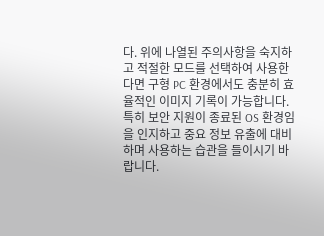다. 위에 나열된 주의사항을 숙지하고 적절한 모드를 선택하여 사용한다면 구형 PC 환경에서도 충분히 효율적인 이미지 기록이 가능합니다. 특히 보안 지원이 종료된 OS 환경임을 인지하고 중요 정보 유출에 대비하며 사용하는 습관을 들이시기 바랍니다.